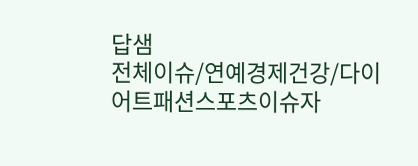답샘
전체이슈/연예경제건강/다이어트패션스포츠이슈자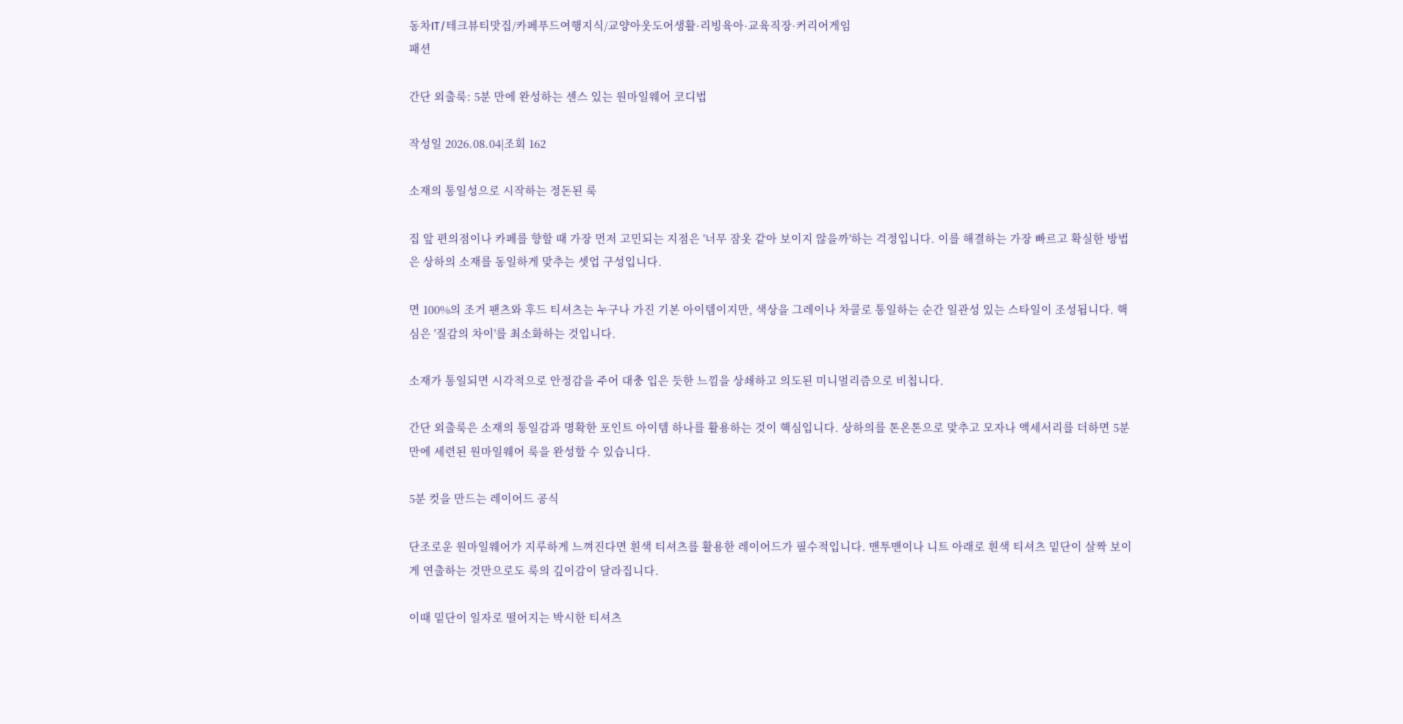동차IT/테크뷰티맛집/카페푸드여행지식/교양아웃도어생활·리빙육아·교육직장·커리어게임
패션

간단 외출룩: 5분 만에 완성하는 센스 있는 원마일웨어 코디법

작성일 2026.08.04|조회 162

소재의 통일성으로 시작하는 정돈된 룩

집 앞 편의점이나 카페를 향할 때 가장 먼저 고민되는 지점은 '너무 잠옷 같아 보이지 않을까'하는 걱정입니다. 이를 해결하는 가장 빠르고 확실한 방법은 상하의 소재를 동일하게 맞추는 셋업 구성입니다.

면 100%의 조거 팬츠와 후드 티셔츠는 누구나 가진 기본 아이템이지만, 색상을 그레이나 차콜로 통일하는 순간 일관성 있는 스타일이 조성됩니다. 핵심은 '질감의 차이'를 최소화하는 것입니다.

소재가 통일되면 시각적으로 안정감을 주어 대충 입은 듯한 느낌을 상쇄하고 의도된 미니멀리즘으로 비칩니다.

간단 외출룩은 소재의 통일감과 명확한 포인트 아이템 하나를 활용하는 것이 핵심입니다. 상하의를 톤온톤으로 맞추고 모자나 액세서리를 더하면 5분 만에 세련된 원마일웨어 룩을 완성할 수 있습니다.

5분 컷을 만드는 레이어드 공식

단조로운 원마일웨어가 지루하게 느껴진다면 흰색 티셔츠를 활용한 레이어드가 필수적입니다. 맨투맨이나 니트 아래로 흰색 티셔츠 밑단이 살짝 보이게 연출하는 것만으로도 룩의 깊이감이 달라집니다.

이때 밑단이 일자로 떨어지는 박시한 티셔츠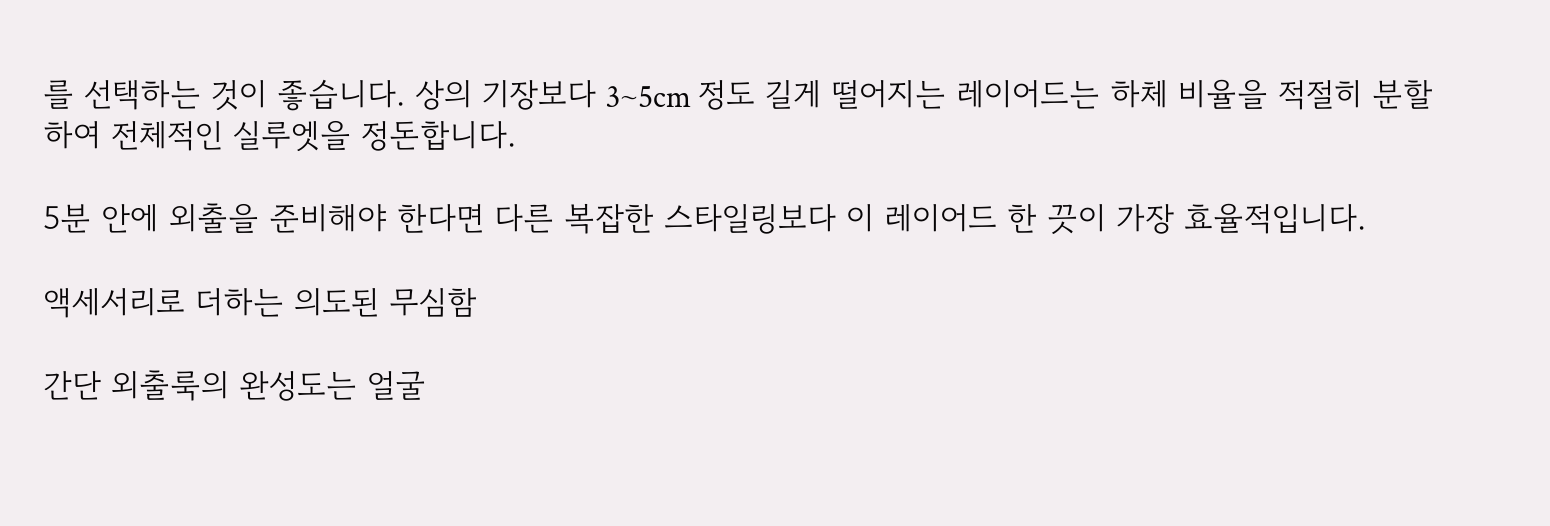를 선택하는 것이 좋습니다. 상의 기장보다 3~5cm 정도 길게 떨어지는 레이어드는 하체 비율을 적절히 분할하여 전체적인 실루엣을 정돈합니다.

5분 안에 외출을 준비해야 한다면 다른 복잡한 스타일링보다 이 레이어드 한 끗이 가장 효율적입니다.

액세서리로 더하는 의도된 무심함

간단 외출룩의 완성도는 얼굴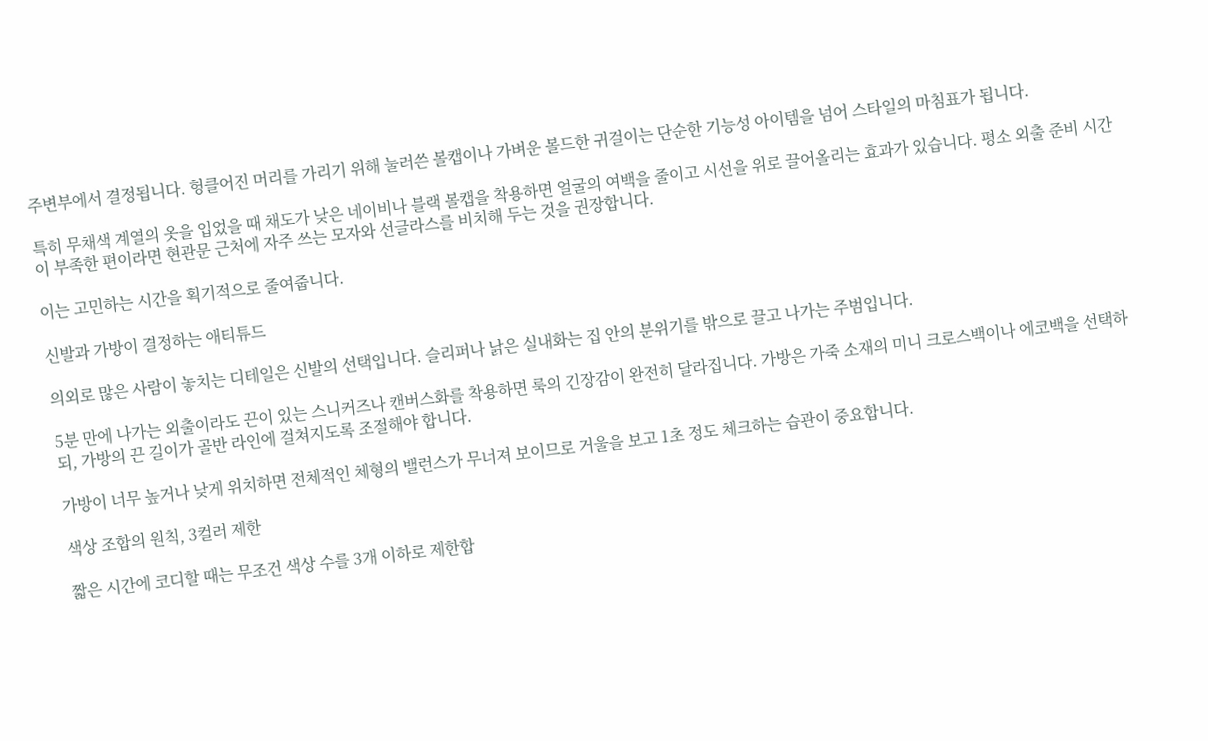주변부에서 결정됩니다. 헝클어진 머리를 가리기 위해 눌러쓴 볼캡이나 가벼운 볼드한 귀걸이는 단순한 기능성 아이템을 넘어 스타일의 마침표가 됩니다.

특히 무채색 계열의 옷을 입었을 때 채도가 낮은 네이비나 블랙 볼캡을 착용하면 얼굴의 여백을 줄이고 시선을 위로 끌어올리는 효과가 있습니다. 평소 외출 준비 시간이 부족한 편이라면 현관문 근처에 자주 쓰는 모자와 선글라스를 비치해 두는 것을 권장합니다.

이는 고민하는 시간을 획기적으로 줄여줍니다.

신발과 가방이 결정하는 애티튜드

의외로 많은 사람이 놓치는 디테일은 신발의 선택입니다. 슬리퍼나 낡은 실내화는 집 안의 분위기를 밖으로 끌고 나가는 주범입니다.

5분 만에 나가는 외출이라도 끈이 있는 스니커즈나 캔버스화를 착용하면 룩의 긴장감이 완전히 달라집니다. 가방은 가죽 소재의 미니 크로스백이나 에코백을 선택하되, 가방의 끈 길이가 골반 라인에 걸쳐지도록 조절해야 합니다.

가방이 너무 높거나 낮게 위치하면 전체적인 체형의 밸런스가 무너져 보이므로 거울을 보고 1초 정도 체크하는 습관이 중요합니다.

색상 조합의 원칙, 3컬러 제한

짧은 시간에 코디할 때는 무조건 색상 수를 3개 이하로 제한합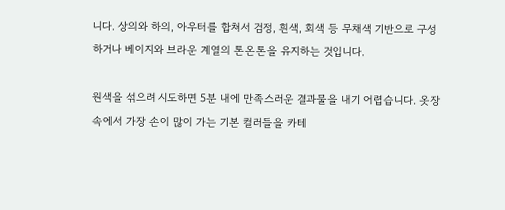니다. 상의와 하의, 아우터를 합쳐서 검정, 흰색, 회색 등 무채색 기반으로 구성하거나 베이지와 브라운 계열의 톤온톤을 유지하는 것입니다.

원색을 섞으려 시도하면 5분 내에 만족스러운 결과물을 내기 어렵습니다. 옷장 속에서 가장 손이 많이 가는 기본 컬러들을 카테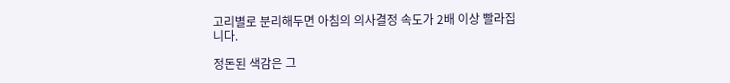고리별로 분리해두면 아침의 의사결정 속도가 2배 이상 빨라집니다.

정돈된 색감은 그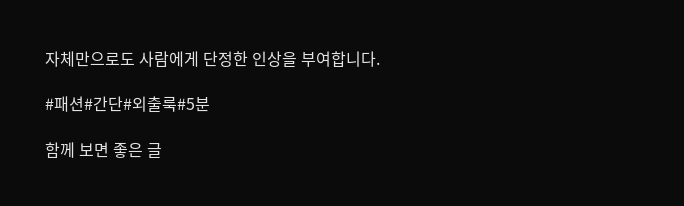자체만으로도 사람에게 단정한 인상을 부여합니다.

#패션#간단#외출룩#5분

함께 보면 좋은 글